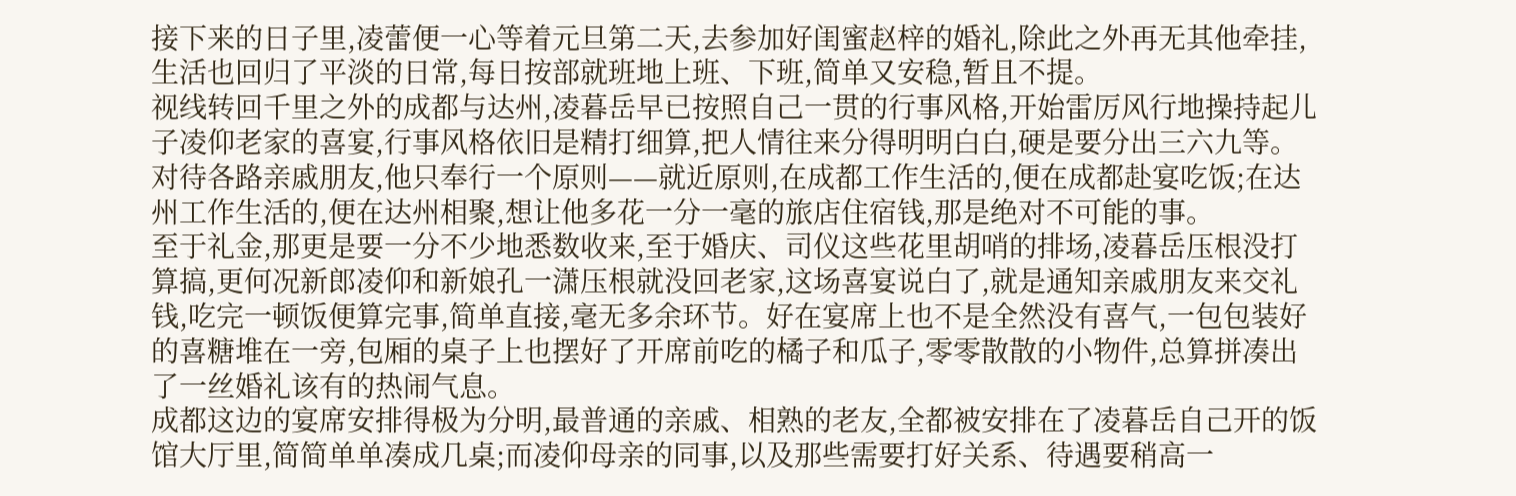接下来的日子里,凌蕾便一心等着元旦第二天,去参加好闺蜜赵梓的婚礼,除此之外再无其他牵挂,生活也回归了平淡的日常,每日按部就班地上班、下班,简单又安稳,暂且不提。
视线转回千里之外的成都与达州,凌暮岳早已按照自己一贯的行事风格,开始雷厉风行地操持起儿子凌仰老家的喜宴,行事风格依旧是精打细算,把人情往来分得明明白白,硬是要分出三六九等。对待各路亲戚朋友,他只奉行一个原则——就近原则,在成都工作生活的,便在成都赴宴吃饭;在达州工作生活的,便在达州相聚,想让他多花一分一毫的旅店住宿钱,那是绝对不可能的事。
至于礼金,那更是要一分不少地悉数收来,至于婚庆、司仪这些花里胡哨的排场,凌暮岳压根没打算搞,更何况新郎凌仰和新娘孔一潇压根就没回老家,这场喜宴说白了,就是通知亲戚朋友来交礼钱,吃完一顿饭便算完事,简单直接,毫无多余环节。好在宴席上也不是全然没有喜气,一包包装好的喜糖堆在一旁,包厢的桌子上也摆好了开席前吃的橘子和瓜子,零零散散的小物件,总算拼凑出了一丝婚礼该有的热闹气息。
成都这边的宴席安排得极为分明,最普通的亲戚、相熟的老友,全都被安排在了凌暮岳自己开的饭馆大厅里,简简单单凑成几桌;而凌仰母亲的同事,以及那些需要打好关系、待遇要稍高一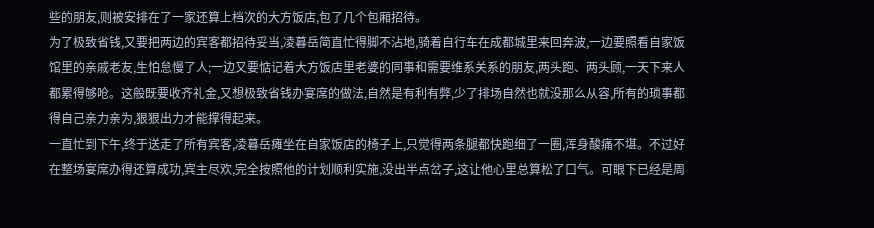些的朋友,则被安排在了一家还算上档次的大方饭店,包了几个包厢招待。
为了极致省钱,又要把两边的宾客都招待妥当,凌暮岳简直忙得脚不沾地,骑着自行车在成都城里来回奔波,一边要照看自家饭馆里的亲戚老友,生怕怠慢了人;一边又要惦记着大方饭店里老婆的同事和需要维系关系的朋友,两头跑、两头顾,一天下来人都累得够呛。这般既要收齐礼金,又想极致省钱办宴席的做法,自然是有利有弊,少了排场自然也就没那么从容,所有的琐事都得自己亲力亲为,狠狠出力才能撑得起来。
一直忙到下午,终于送走了所有宾客,凌暮岳瘫坐在自家饭店的椅子上,只觉得两条腿都快跑细了一圈,浑身酸痛不堪。不过好在整场宴席办得还算成功,宾主尽欢,完全按照他的计划顺利实施,没出半点岔子,这让他心里总算松了口气。可眼下已经是周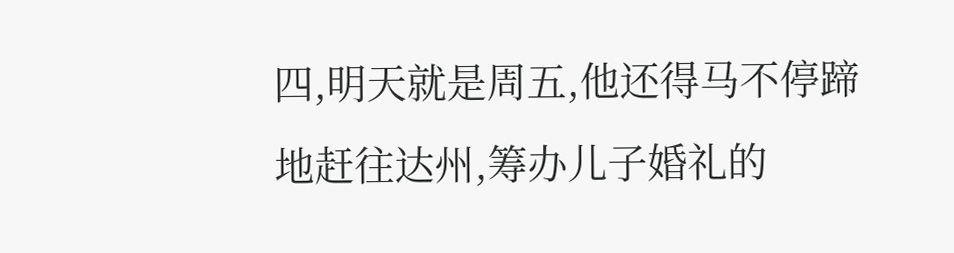四,明天就是周五,他还得马不停蹄地赶往达州,筹办儿子婚礼的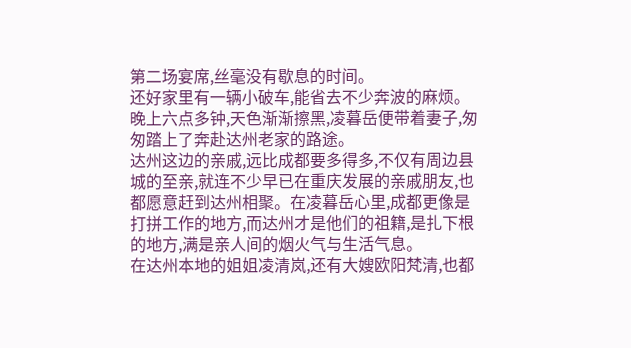第二场宴席,丝毫没有歇息的时间。
还好家里有一辆小破车,能省去不少奔波的麻烦。晚上六点多钟,天色渐渐擦黑,凌暮岳便带着妻子,匆匆踏上了奔赴达州老家的路途。
达州这边的亲戚,远比成都要多得多,不仅有周边县城的至亲,就连不少早已在重庆发展的亲戚朋友,也都愿意赶到达州相聚。在凌暮岳心里,成都更像是打拼工作的地方,而达州才是他们的祖籍,是扎下根的地方,满是亲人间的烟火气与生活气息。
在达州本地的姐姐凌清岚,还有大嫂欧阳梵清,也都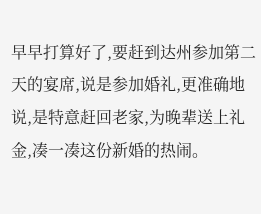早早打算好了,要赶到达州参加第二天的宴席,说是参加婚礼,更准确地说,是特意赶回老家,为晚辈送上礼金,凑一凑这份新婚的热闹。